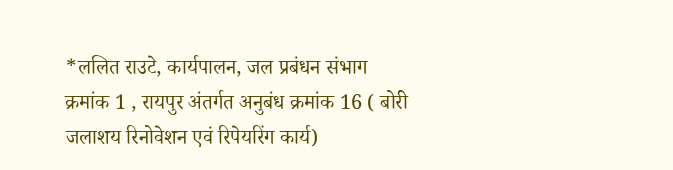*ललित राउटे, कार्यपालन, जल प्रबंधन संभाग क्रमांक 1 , रायपुर अंतर्गत अनुबंध क्रमांक 16 ( बोरी जलाशय रिनोवेशन एवं रिपेयरिंग कार्य)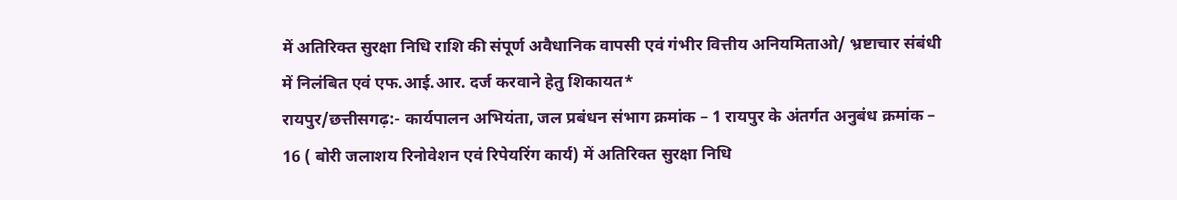में अतिरिक्त सुरक्षा निधि राशि की संपूर्ण अवैधानिक वापसी एवं गंभीर वित्तीय अनियमिताओ/ भ्रष्टाचार संबंधी में निलंबित एवं एफ.आई.आर. दर्ज करवाने हेतु शिकायत*
रायपुर/छत्तीसगढ़:- कार्यपालन अभियंता, जल प्रबंधन संभाग क्रमांक – 1 रायपुर के अंतर्गत अनुबंध क्रमांक – 16 ( बोरी जलाशय रिनोवेशन एवं रिपेयरिंग कार्य) में अतिरिक्त सुरक्षा निधि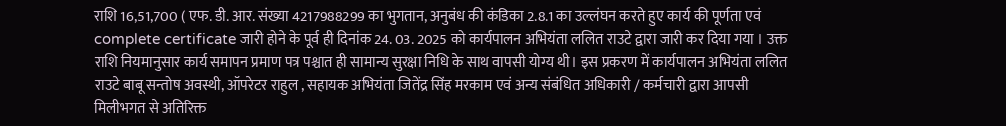राशि 16,51,700 ( एफ. डी. आर. संख्या 4217988299 का भुगतान, अनुबंध की कंडिका 2.8.1 का उल्लंघन करते हुए कार्य की पूर्णता एवं complete certificate जारी होने के पूर्व ही दिनांक 24. 03. 2025 को कार्यपालन अभियंता ललित राउटे द्वारा जारी कर दिया गया । उक्त राशि नियमानुसार कार्य समापन प्रमाण पत्र पश्चात ही सामान्य सुरक्षा निधि के साथ वापसी योग्य थी। इस प्रकरण में कार्यपालन अभियंता ललित राउटे बाबू सन्तोष अवस्थी, ऑपरेटर राहुल , सहायक अभियंता जितेंद्र सिंह मरकाम एवं अन्य संबंधित अधिकारी / कर्मचारी द्वारा आपसी मिलीभगत से अतिरिक्त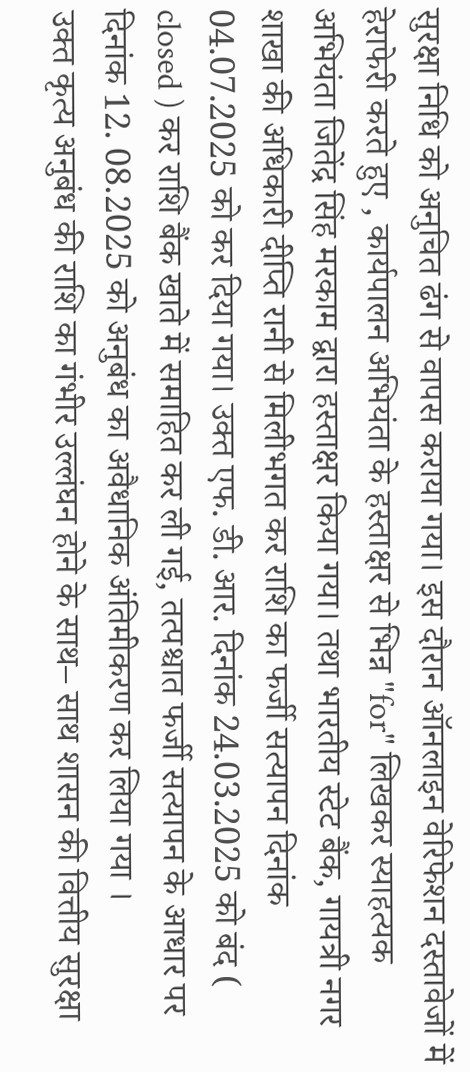सुरक्षा निधि को अनुचित ढंग से वापस कराया गया। इस दौरान ऑनलाइन वेरिफेशन दस्तावेजों में हेराफेरी करते हुए , कार्यपालन अभियंता के हस्ताक्षर से भिन्न "for" लिखकर स्याहत्यक अभियंता जितेंद्र सिंह मरकाम द्वारा हस्ताक्षर किया गया। तथा भारतीय स्टेट बैंक, गायत्री नगर शाखा की अधिकारी दीप्ति रानी से मिलीभगत कर राशि का फर्जी सत्यापन दिनांक 04.07.2025 को कर दिया गया। उक्त एफ. डी. आर. दिनांक 24.03.2025 को बंद ( closed ) कर राशि बैंक खाते में समाहित कर ली गई, तत्पश्चात फर्जी सत्यापन के आधार पर दिनांक 12. 08.2025 को अनुबंध का अवैधानिक अंतिमीकरण कर लिया गया ।
उक्त कृत्य अनुबंध की राशि का गंभीर उल्लंघन होने के साथ– साथ शासन की वित्तीय सुरक्षा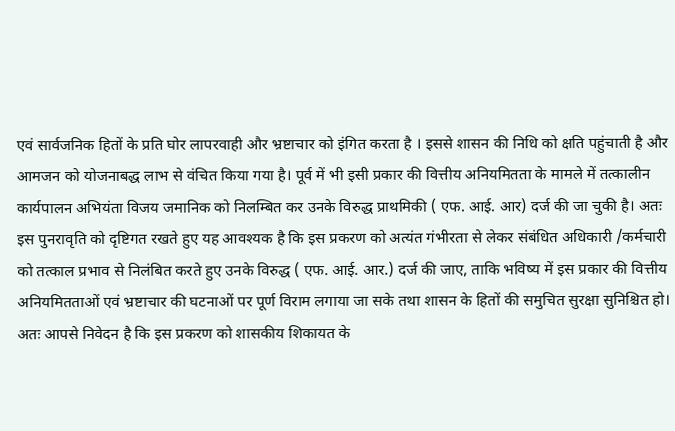एवं सार्वजनिक हितों के प्रति घोर लापरवाही और भ्रष्टाचार को इंगित करता है । इससे शासन की निधि को क्षति पहुंचाती है और आमजन को योजनाबद्ध लाभ से वंचित किया गया है। पूर्व में भी इसी प्रकार की वित्तीय अनियमितता के मामले में तत्कालीन कार्यपालन अभियंता विजय जमानिक को निलम्बित कर उनके विरुद्ध प्राथमिकी ( एफ. आई. आर) दर्ज की जा चुकी है। अतः इस पुनरावृति को दृष्टिगत रखते हुए यह आवश्यक है कि इस प्रकरण को अत्यंत गंभीरता से लेकर संबंधित अधिकारी /कर्मचारी को तत्काल प्रभाव से निलंबित करते हुए उनके विरुद्ध ( एफ. आई. आर.) दर्ज की जाए, ताकि भविष्य में इस प्रकार की वित्तीय अनियमितताओं एवं भ्रष्टाचार की घटनाओं पर पूर्ण विराम लगाया जा सके तथा शासन के हितों की समुचित सुरक्षा सुनिश्चित हो। अतः आपसे निवेदन है कि इस प्रकरण को शासकीय शिकायत के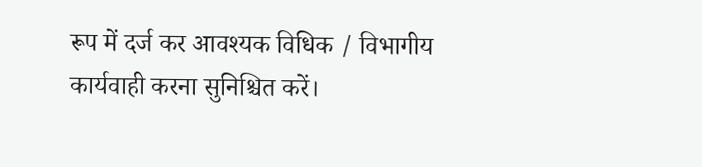रूप में दर्ज कर आवश्यक विधिक / विभागीय कार्यवाही करना सुनिश्चित करें।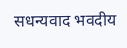सधन्यवाद भवदीय